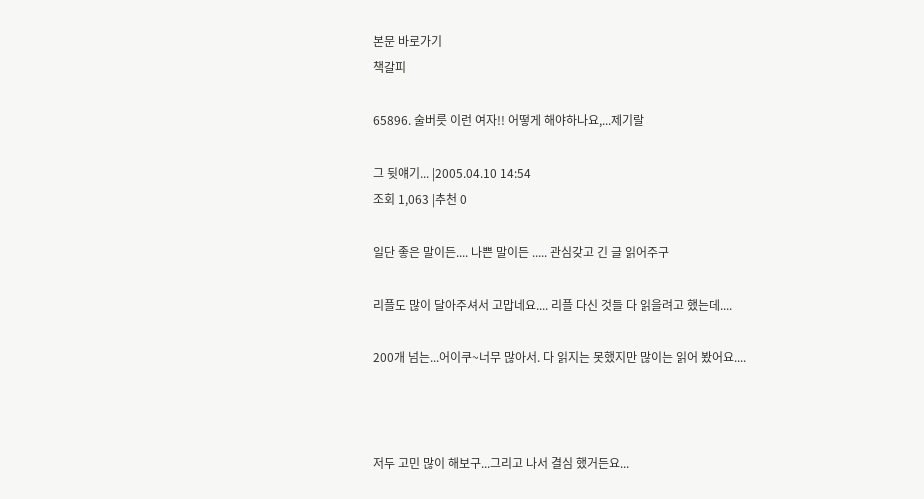본문 바로가기
책갈피

65896. 술버릇 이런 여자!! 어떻게 해야하나요,...제기랄

그 뒷얘기... |2005.04.10 14:54
조회 1,063 |추천 0

일단 좋은 말이든.... 나쁜 말이든 ..... 관심갖고 긴 글 읽어주구

리플도 많이 달아주셔서 고맙네요.... 리플 다신 것들 다 읽을려고 했는데....

200개 넘는...어이쿠~너무 많아서. 다 읽지는 못했지만 많이는 읽어 봤어요....



저두 고민 많이 해보구...그리고 나서 결심 했거든요...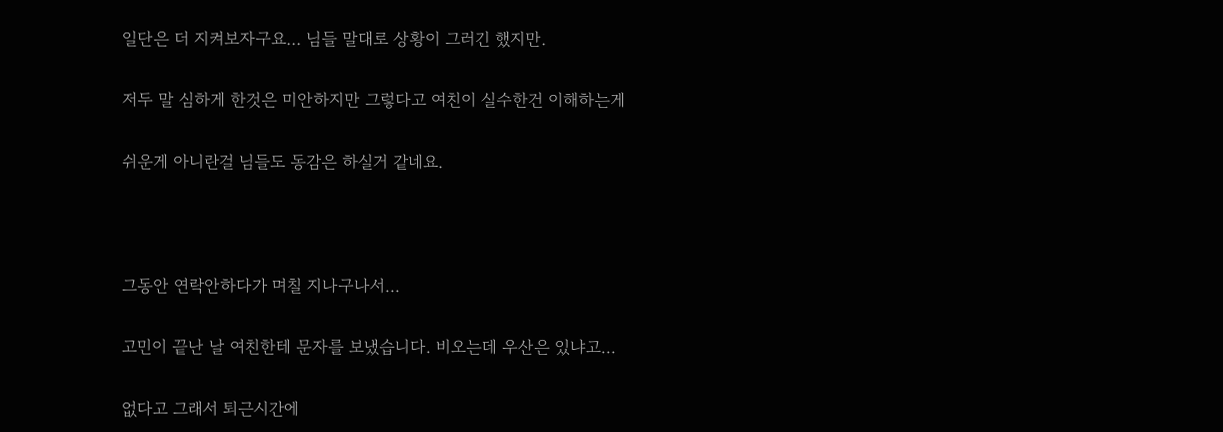일단은 더 지켜보자구요... 님들 말대로 상황이 그러긴 했지만.

저두 말 심하게 한것은 미안하지만 그렇다고 여친이 실수한건 이해하는게

쉬운게 아니란걸 님들도 동감은 하실거 같네요.



그동안 연락안하다가 며칠 지나구나서...

고민이 끝난 날 여친한테 문자를 보냈습니다. 비오는데 우산은 있냐고...

없다고 그래서 퇴근시간에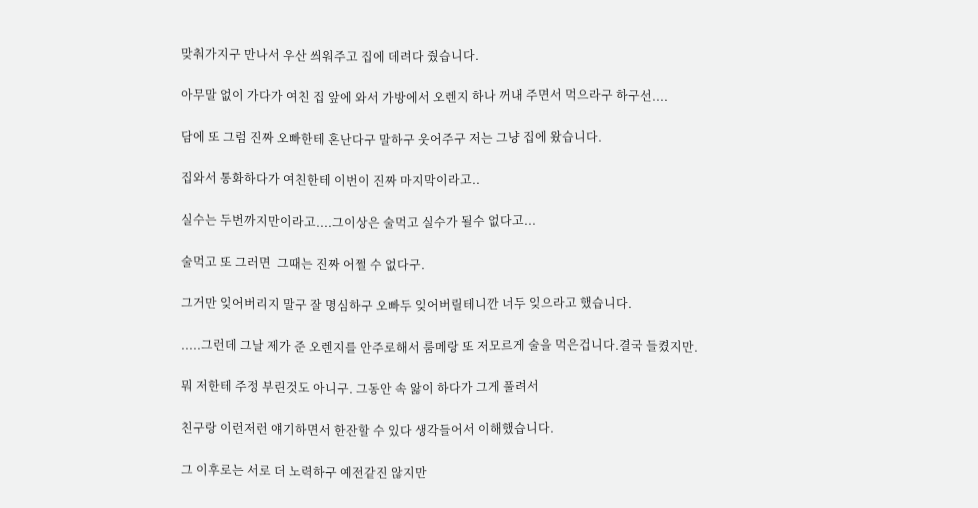맞춰가지구 만나서 우산 씌워주고 집에 데려다 줬습니다.

아무말 없이 가다가 여친 집 앞에 와서 가방에서 오렌지 하나 꺼내 주면서 먹으라구 하구선....

담에 또 그럼 진짜 오빠한테 혼난다구 말하구 웃어주구 저는 그냥 집에 왔습니다.

집와서 통화하다가 여친한테 이번이 진짜 마지막이라고..

실수는 두번까지만이라고....그이상은 술먹고 실수가 될수 없다고...

술먹고 또 그러면  그때는 진짜 어쩔 수 없다구.

그거만 잊어버리지 말구 잘 명심하구 오빠두 잊어버릴테니깐 너두 잊으라고 했습니다.

.....그런데 그날 제가 준 오렌지를 안주로해서 룸메랑 또 저모르게 술을 먹은겁니다.결국 들켰지만.

뭐 저한테 주정 부린것도 아니구. 그동안 속 앓이 하다가 그게 풀려서

친구랑 이런저런 얘기하면서 한잔할 수 있다 생각들어서 이해했습니다.

그 이후로는 서로 더 노력하구 예전같진 않지만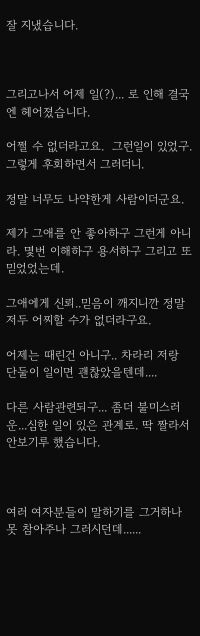잘 지냈습니다.



그리고나서 어제 일(?)... 로 인해 결국엔 헤어졌습니다.

어쩔 수 없더라고요.  그런일이 있었구. 그렇게 후회하면서 그러더니.

정말 너무도 나약한게 사람이더군요.

제가 그애를 안 좋아하구 그런게 아니라. 몇번 이해하구 용서하구 그리고 또 믿었었는데.

그애에게 신뢰..믿음이 깨지니깐 정말 저두 어찌할 수가 없더라구요.

어제는 때린건 아니구.. 차라리 저랑 단둘이 일이면 괜찮았을텐데....

다른 사람관련되구... 좀더 불미스러운...심한 일이 있은 관계로. 딱 짤라서 안보기루 했습니다.



여러 여자분들이 말하기를 그거하나 못 참아주나 그러시던데......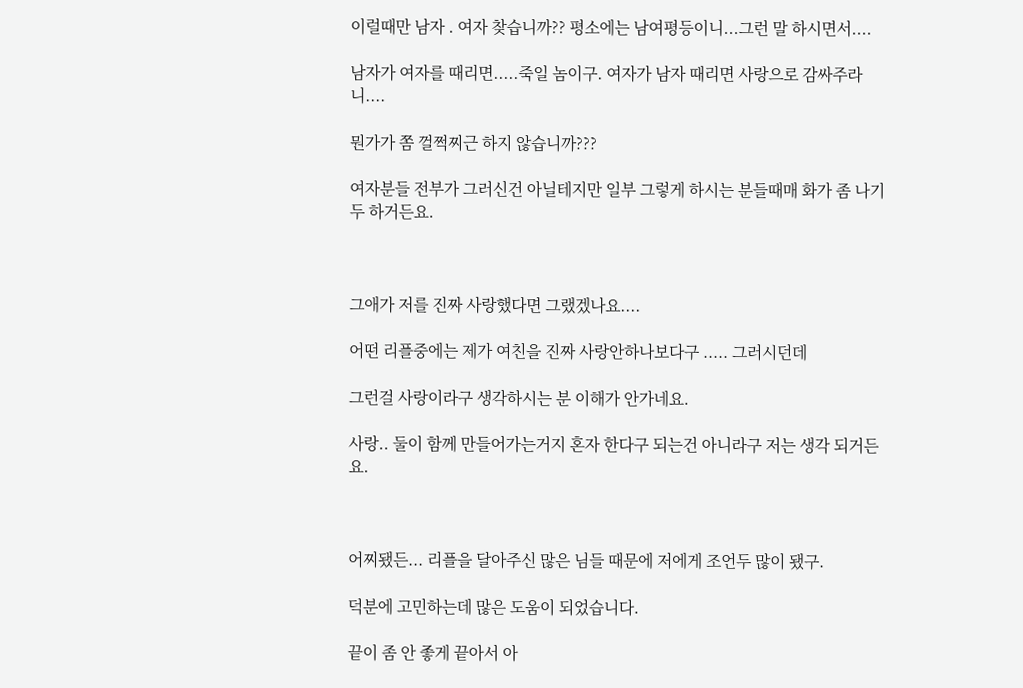이럴때만 남자 . 여자 찾습니까?? 평소에는 남여평등이니...그런 말 하시면서....

남자가 여자를 때리면.....죽일 놈이구. 여자가 남자 때리면 사랑으로 감싸주라니....

뭔가가 쫌 껄쩍찌근 하지 않습니까???

여자분들 전부가 그러신건 아닐테지만 일부 그렇게 하시는 분들때매 화가 좀 나기두 하거든요.



그애가 저를 진짜 사랑했다면 그랬겠나요....

어떤 리플중에는 제가 여친을 진짜 사랑안하나보다구 ..... 그러시던데

그런걸 사랑이라구 생각하시는 분 이해가 안가네요.

사랑.. 둘이 함께 만들어가는거지 혼자 한다구 되는건 아니라구 저는 생각 되거든요.



어찌됐든... 리플을 달아주신 많은 님들 때문에 저에게 조언두 많이 됐구.

덕분에 고민하는데 많은 도움이 되었습니다.

끝이 좀 안 좋게 끝아서 아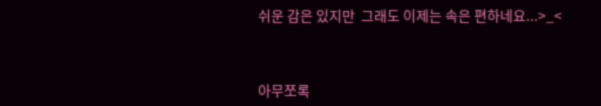쉬운 감은 있지만  그래도 이제는 속은 편하네요...>_<



아무쪼록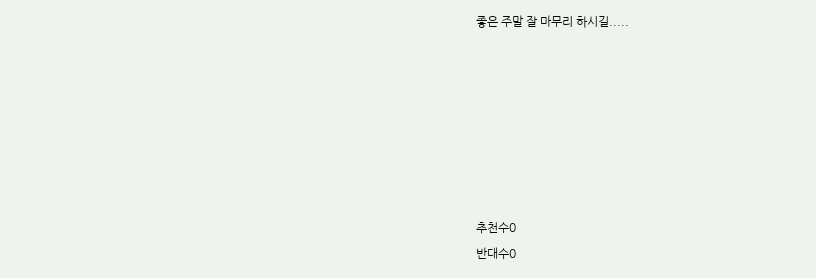좋은 주말 잘 마무리 하시길.....







추천수0
반대수0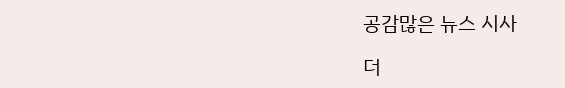공감많은 뉴스 시사

더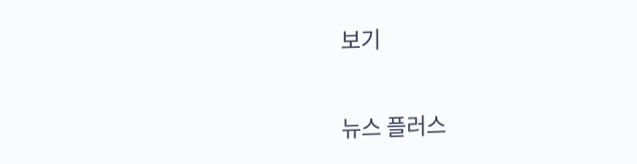보기

뉴스 플러스